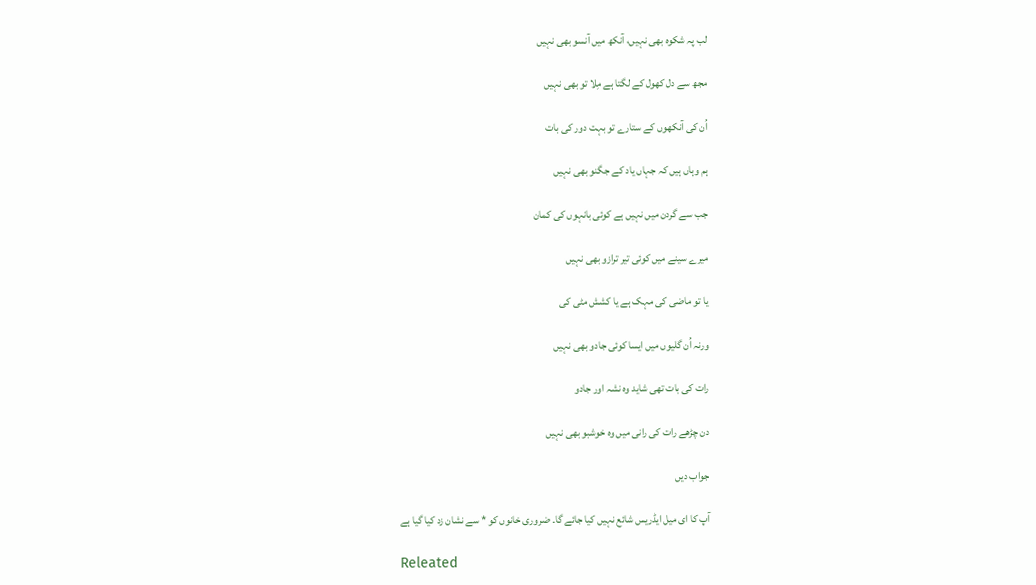لب پہ شکوہ بھی نہیں، آنکھ میں آنسو بھی نہیں

مجھ سے دل کھول کے لگتا ہے مِلا تو بھی نہیں

اُن کی آنکھوں کے ستارے تو بہت دور کی بات

ہم وہاں ہیں کہ جہاں یاد کے جگنو بھی نہیں

جب سے گردن میں نہیں ہے کوئی بانہوں کی کمان

میرے سینے میں کوئی تیر ترازو بھی نہیں

یا تو ماضی کی مہک ہے یا کشش مٹی کی

ورنہ اُن گلیوں میں ایسا کوئی جادو بھی نہیں

رات کی بات تھی شاید وہ نشہ اور جادو

دن چڑھے رات کی رانی میں وہ خوشبو بھی نہیں

جواب دیں

آپ کا ای میل ایڈریس شائع نہیں کیا جائے گا۔ ضروری خانوں کو * سے نشان زد کیا گیا ہے

Releated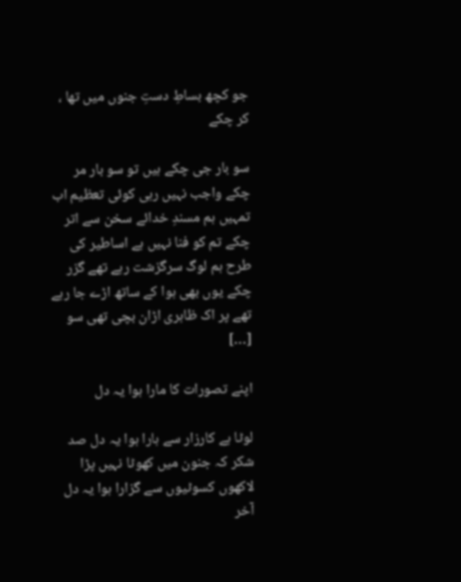جو کچھ بساطِ دستِ جنوں میں تھا ، کر چکے

سو بار جی چکے ہیں تو سو بار مر چکے واجب نہیں رہی کوئی تعظیم اب تمہیں ہم مسندِ خدائے سخن سے اتر چکے تم کو فنا نہیں ہے اساطیر کی طرح ہم لوگ سرگزشت رہے تھے گزر چکے یوں بھی ہوا کے ساتھ اڑے جا رہے تھے پر اک ظاہری اڑان بچی تھی سو […]

اپنے تصورات کا مارا ہوا یہ دل

لوٹا ہے کارزار سے ہارا ہوا یہ دل صد شکر کہ جنون میں کھوٹا نہیں پڑا لاکھوں کسوٹیوں سے گزارا ہوا یہ دل آخر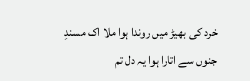خرد کی بھیڑ میں روندا ہوا ملا اک مسندِ جنوں سے اتارا ہوا یہ دل تم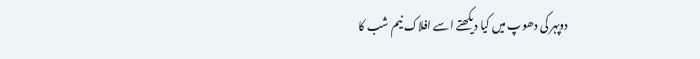دوپہر کی دھوپ میں کیا دیکھتے اسے افلاک نیم شب کا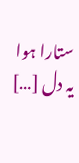ستارا ہوا یہ دل […]